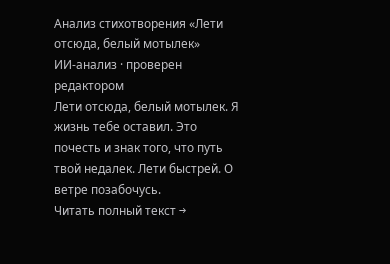Анализ стихотворения «Лети отсюда, белый мотылек»
ИИ-анализ · проверен редактором
Лети отсюда, белый мотылек. Я жизнь тебе оставил. Это почесть и знак того, что путь твой недалек. Лети быстрей. О ветре позабочусь.
Читать полный текст →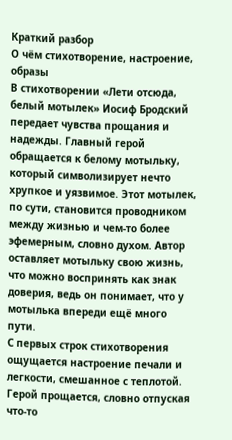Краткий разбор
О чём стихотворение, настроение, образы
В стихотворении «Лети отсюда, белый мотылек» Иосиф Бродский передает чувства прощания и надежды. Главный герой обращается к белому мотыльку, который символизирует нечто хрупкое и уязвимое. Этот мотылек, по сути, становится проводником между жизнью и чем-то более эфемерным, словно духом. Автор оставляет мотыльку свою жизнь, что можно воспринять как знак доверия, ведь он понимает, что у мотылька впереди ещё много пути.
С первых строк стихотворения ощущается настроение печали и легкости, смешанное с теплотой. Герой прощается, словно отпуская что-то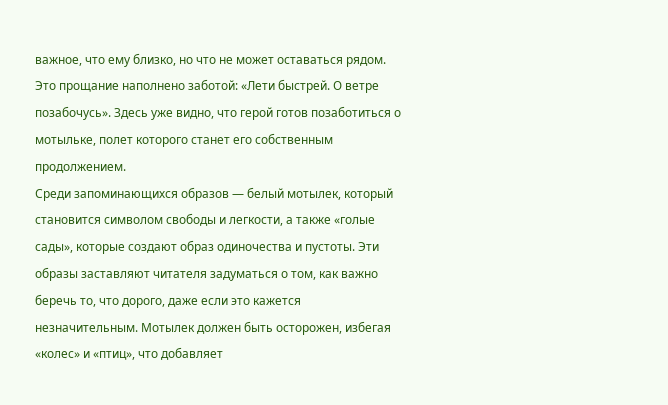важное, что ему близко, но что не может оставаться рядом. Это прощание наполнено заботой: «Лети быстрей. О ветре позабочусь». Здесь уже видно, что герой готов позаботиться о мотыльке, полет которого станет его собственным продолжением.
Среди запоминающихся образов — белый мотылек, который становится символом свободы и легкости, а также «голые сады», которые создают образ одиночества и пустоты. Эти образы заставляют читателя задуматься о том, как важно беречь то, что дорого, даже если это кажется незначительным. Мотылек должен быть осторожен, избегая «колес» и «птиц», что добавляет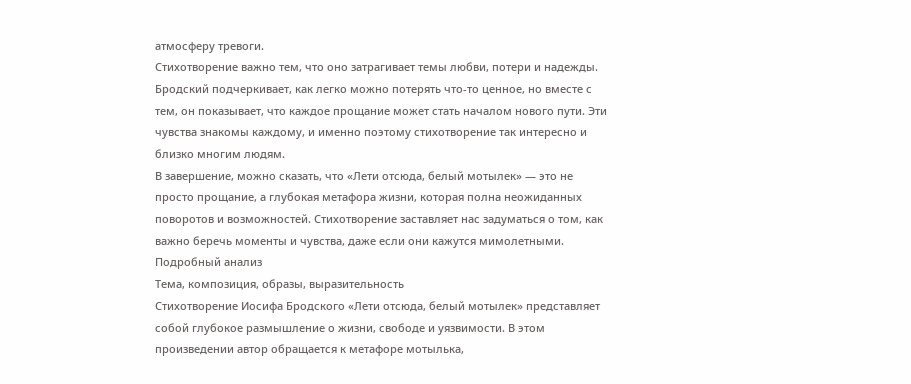атмосферу тревоги.
Стихотворение важно тем, что оно затрагивает темы любви, потери и надежды. Бродский подчеркивает, как легко можно потерять что-то ценное, но вместе с тем, он показывает, что каждое прощание может стать началом нового пути. Эти чувства знакомы каждому, и именно поэтому стихотворение так интересно и близко многим людям.
В завершение, можно сказать, что «Лети отсюда, белый мотылек» — это не просто прощание, а глубокая метафора жизни, которая полна неожиданных поворотов и возможностей. Стихотворение заставляет нас задуматься о том, как важно беречь моменты и чувства, даже если они кажутся мимолетными.
Подробный анализ
Тема, композиция, образы, выразительность
Стихотворение Иосифа Бродского «Лети отсюда, белый мотылек» представляет собой глубокое размышление о жизни, свободе и уязвимости. В этом произведении автор обращается к метафоре мотылька,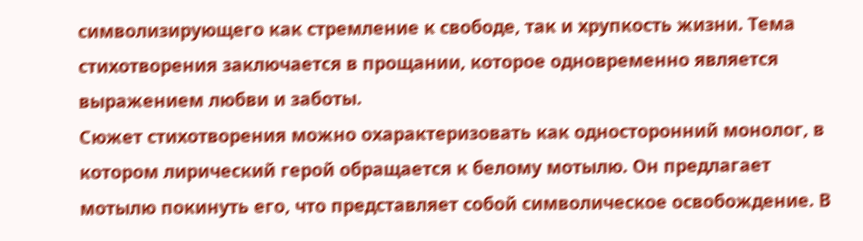символизирующего как стремление к свободе, так и хрупкость жизни. Тема стихотворения заключается в прощании, которое одновременно является выражением любви и заботы.
Сюжет стихотворения можно охарактеризовать как односторонний монолог, в котором лирический герой обращается к белому мотылю. Он предлагает мотылю покинуть его, что представляет собой символическое освобождение. В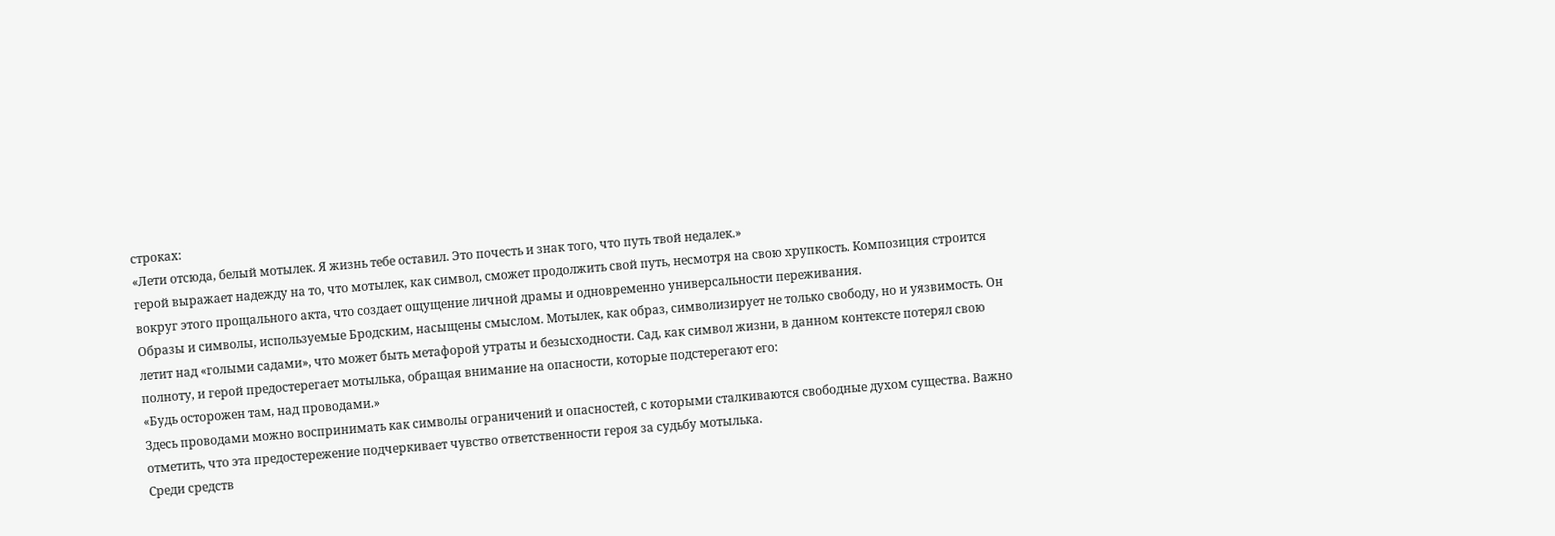строках:
«Лети отсюда, белый мотылек. Я жизнь тебе оставил. Это почесть и знак того, что путь твой недалек.»
герой выражает надежду на то, что мотылек, как символ, сможет продолжить свой путь, несмотря на свою хрупкость. Композиция строится вокруг этого прощального акта, что создает ощущение личной драмы и одновременно универсальности переживания.
Образы и символы, используемые Бродским, насыщены смыслом. Мотылек, как образ, символизирует не только свободу, но и уязвимость. Он летит над «голыми садами», что может быть метафорой утраты и безысходности. Сад, как символ жизни, в данном контексте потерял свою полноту, и герой предостерегает мотылька, обращая внимание на опасности, которые подстерегают его:
«Будь осторожен там, над проводами.»
Здесь проводами можно воспринимать как символы ограничений и опасностей, с которыми сталкиваются свободные духом существа. Важно отметить, что эта предостережение подчеркивает чувство ответственности героя за судьбу мотылька.
Среди средств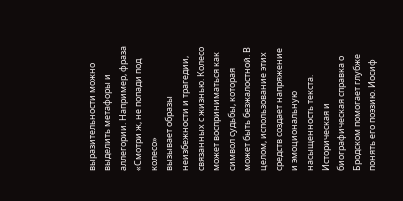выразительности можно выделить метафоры и аллегории. Например, фраза
«Смотри ж, не попади под колесо»
вызывает образы неизбежности и трагедии, связанных с жизнью. Колесо может восприниматься как символ судьбы, которая может быть безжалостной. В целом, использование этих средств создает напряжение и эмоциональную насыщенность текста.
Историческая и биографическая справка о Бродском помогает глубже понять его поэзию. Иосиф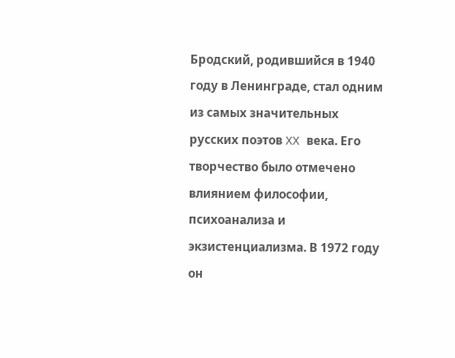Бродский, родившийся в 1940 году в Ленинграде, стал одним из самых значительных русских поэтов XX века. Его творчество было отмечено влиянием философии, психоанализа и экзистенциализма. В 1972 году он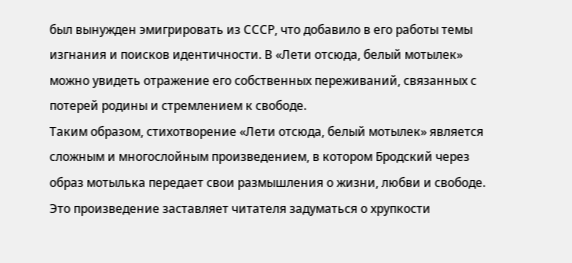был вынужден эмигрировать из СССР, что добавило в его работы темы изгнания и поисков идентичности. В «Лети отсюда, белый мотылек» можно увидеть отражение его собственных переживаний, связанных с потерей родины и стремлением к свободе.
Таким образом, стихотворение «Лети отсюда, белый мотылек» является сложным и многослойным произведением, в котором Бродский через образ мотылька передает свои размышления о жизни, любви и свободе. Это произведение заставляет читателя задуматься о хрупкости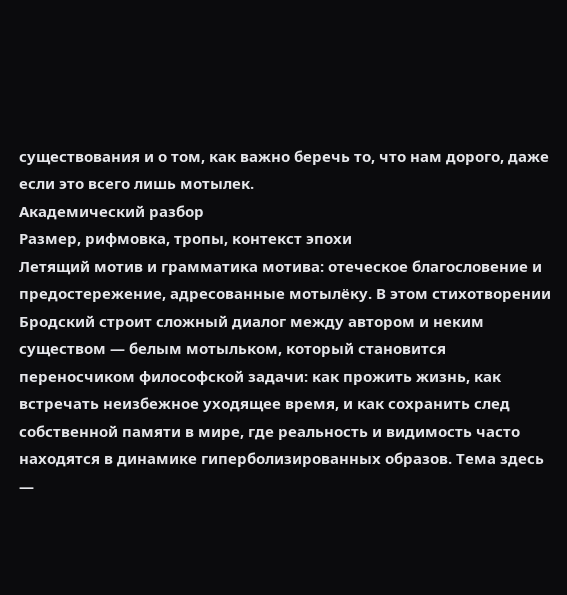существования и о том, как важно беречь то, что нам дорого, даже если это всего лишь мотылек.
Академический разбор
Размер, рифмовка, тропы, контекст эпохи
Летящий мотив и грамматика мотива: отеческое благословение и предостережение, адресованные мотылёку. В этом стихотворении Бродский строит сложный диалог между автором и неким существом — белым мотыльком, который становится переносчиком философской задачи: как прожить жизнь, как встречать неизбежное уходящее время, и как сохранить след собственной памяти в мире, где реальность и видимость часто находятся в динамике гиперболизированных образов. Тема здесь —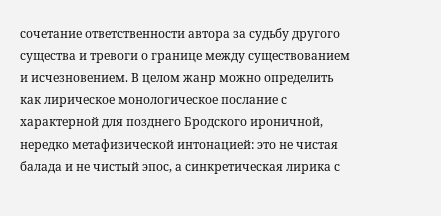сочетание ответственности автора за судьбу другого существа и тревоги о границе между существованием и исчезновением. В целом жанр можно определить как лирическое монологическое послание с характерной для позднего Бродского ироничной, нередко метафизической интонацией: это не чистая балада и не чистый эпос, а синкретическая лирика с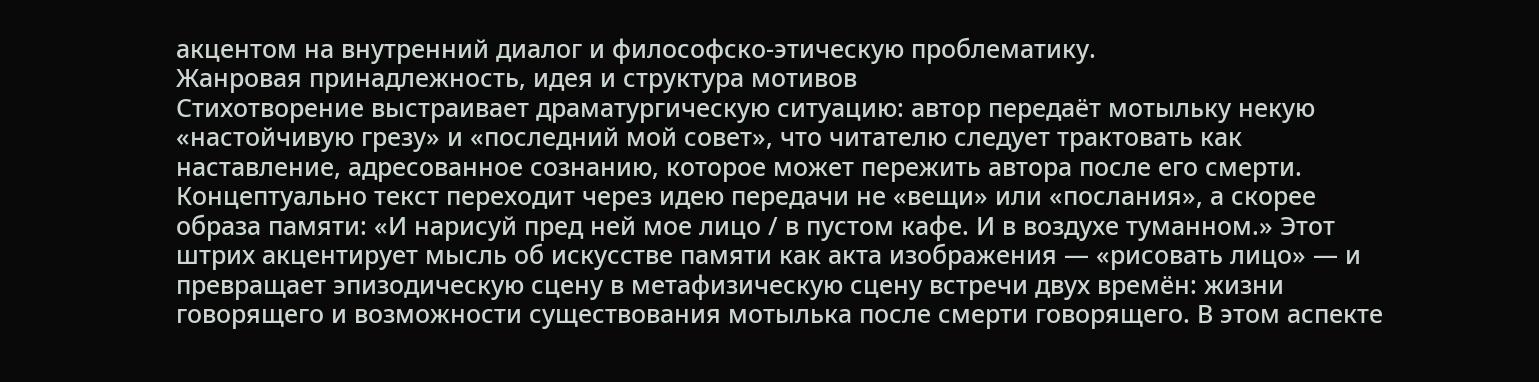акцентом на внутренний диалог и философско-этическую проблематику.
Жанровая принадлежность, идея и структура мотивов
Стихотворение выстраивает драматургическую ситуацию: автор передаёт мотыльку некую «настойчивую грезу» и «последний мой совет», что читателю следует трактовать как наставление, адресованное сознанию, которое может пережить автора после его смерти. Концептуально текст переходит через идею передачи не «вещи» или «послания», а скорее образа памяти: «И нарисуй пред ней мое лицо / в пустом кафе. И в воздухе туманном.» Этот штрих акцентирует мысль об искусстве памяти как акта изображения — «рисовать лицо» — и превращает эпизодическую сцену в метафизическую сцену встречи двух времён: жизни говорящего и возможности существования мотылька после смерти говорящего. В этом аспекте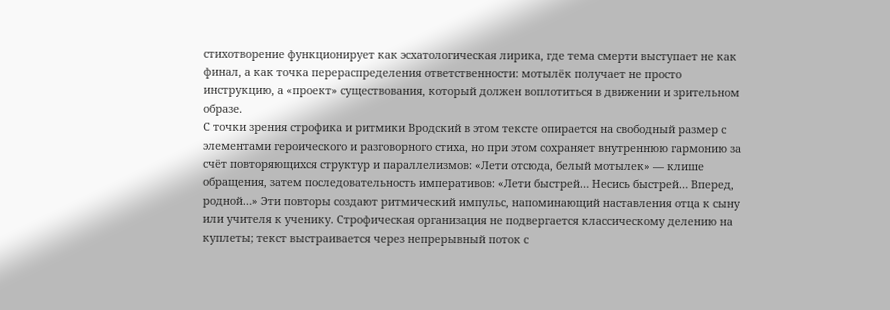стихотворение функционирует как эсхатологическая лирика, где тема смерти выступает не как финал, а как точка перераспределения ответственности: мотылёк получает не просто инструкцию, а «проект» существования, который должен воплотиться в движении и зрительном образе.
С точки зрения строфика и ритмики Bродский в этом тексте опирается на свободный размер с элементами героического и разговорного стиха, но при этом сохраняет внутреннюю гармонию за счёт повторяющихся структур и параллелизмов: «Лети отсюда, белый мотылек» — клише обращения, затем последовательность императивов: «Лети быстрей… Несись быстрей… Вперед, родной…» Эти повторы создают ритмический импульс, напоминающий наставления отца к сыну или учителя к ученику. Строфическая организация не подвергается классическому делению на куплеты; текст выстраивается через непрерывный поток с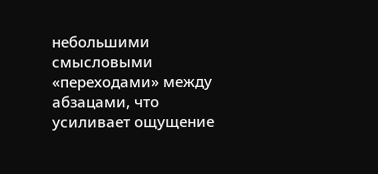небольшими смысловыми «переходами» между абзацами, что усиливает ощущение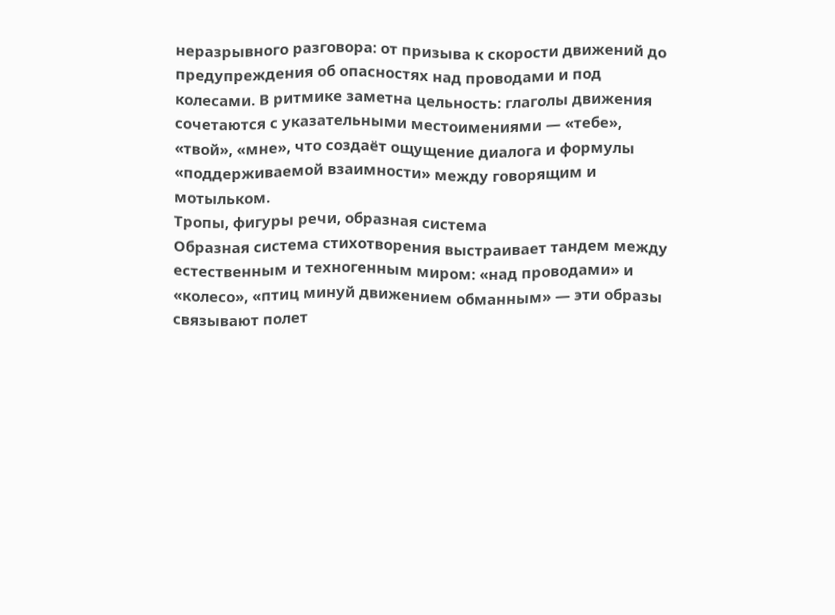неразрывного разговора: от призыва к скорости движений до предупреждения об опасностях над проводами и под колесами. В ритмике заметна цельность: глаголы движения сочетаются с указательными местоимениями — «тебе», «твой», «мне», что создаёт ощущение диалога и формулы «поддерживаемой взаимности» между говорящим и мотыльком.
Тропы, фигуры речи, образная система
Образная система стихотворения выстраивает тандем между естественным и техногенным миром: «над проводами» и «колесо», «птиц минуй движением обманным» — эти образы связывают полет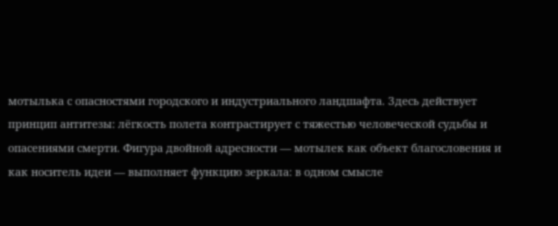мотылька с опасностями городского и индустриального ландшафта. Здесь действует принцип антитезы: лёгкость полета контрастирует с тяжестью человеческой судьбы и опасениями смерти. Фигура двойной адресности — мотылек как объект благословения и как носитель идеи — выполняет функцию зеркала: в одном смысле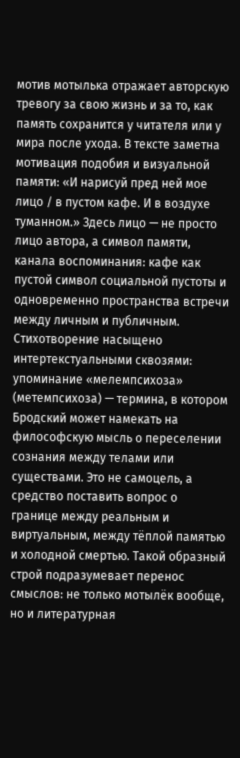мотив мотылька отражает авторскую тревогу за свою жизнь и за то, как память сохранится у читателя или у мира после ухода. В тексте заметна мотивация подобия и визуальной памяти: «И нарисуй пред ней мое лицо / в пустом кафе. И в воздухе туманном.» Здесь лицо — не просто лицо автора, а символ памяти, канала воспоминания: кафе как пустой символ социальной пустоты и одновременно пространства встречи между личным и публичным.
Стихотворение насыщено интертекстуальными сквозями: упоминание «мелемпсихоза» (метемпсихоза) — термина, в котором Бродский может намекать на философскую мысль о переселении сознания между телами или существами. Это не самоцель, а средство поставить вопрос о границе между реальным и виртуальным, между тёплой памятью и холодной смертью. Такой образный строй подразумевает перенос смыслов: не только мотылёк вообще, но и литературная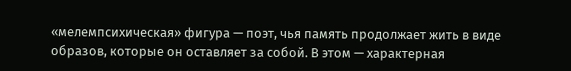«мелемпсихическая» фигура — поэт, чья память продолжает жить в виде образов, которые он оставляет за собой. В этом — характерная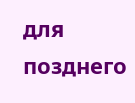для позднего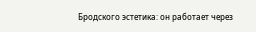Бродского эстетика: он работает через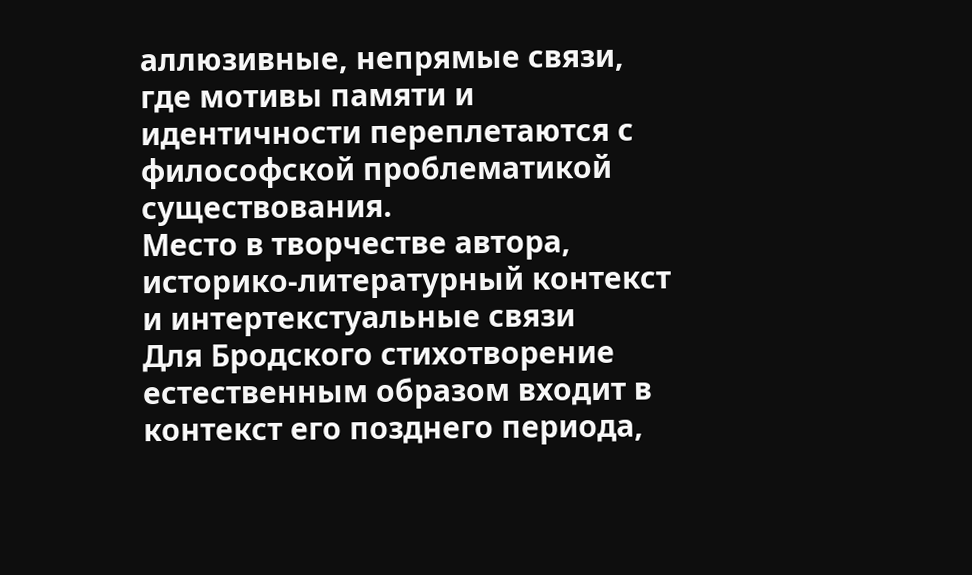аллюзивные, непрямые связи, где мотивы памяти и идентичности переплетаются с философской проблематикой существования.
Место в творчестве автора, историко-литературный контекст и интертекстуальные связи
Для Бродского стихотворение естественным образом входит в контекст его позднего периода,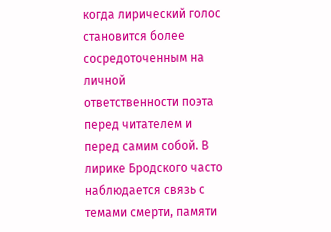когда лирический голос становится более сосредоточенным на личной ответственности поэта перед читателем и перед самим собой. В лирике Бродского часто наблюдается связь с темами смерти, памяти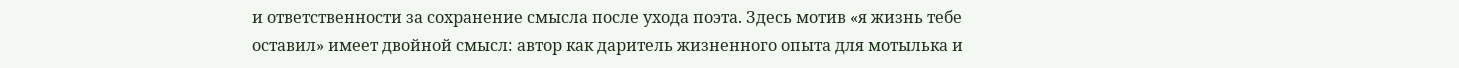и ответственности за сохранение смысла после ухода поэта. Здесь мотив «я жизнь тебе оставил» имеет двойной смысл: автор как даритель жизненного опыта для мотылька и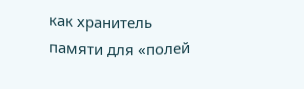как хранитель памяти для «полей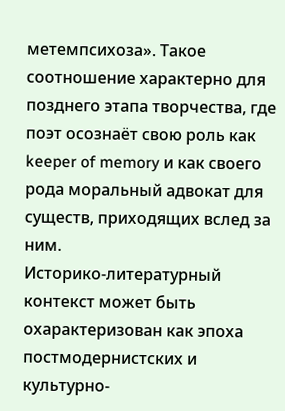метемпсихоза». Такое соотношение характерно для позднего этапа творчества, где поэт осознаёт свою роль как keeper of memory и как своего рода моральный адвокат для существ, приходящих вслед за ним.
Историко-литературный контекст может быть охарактеризован как эпоха постмодернистских и культурно-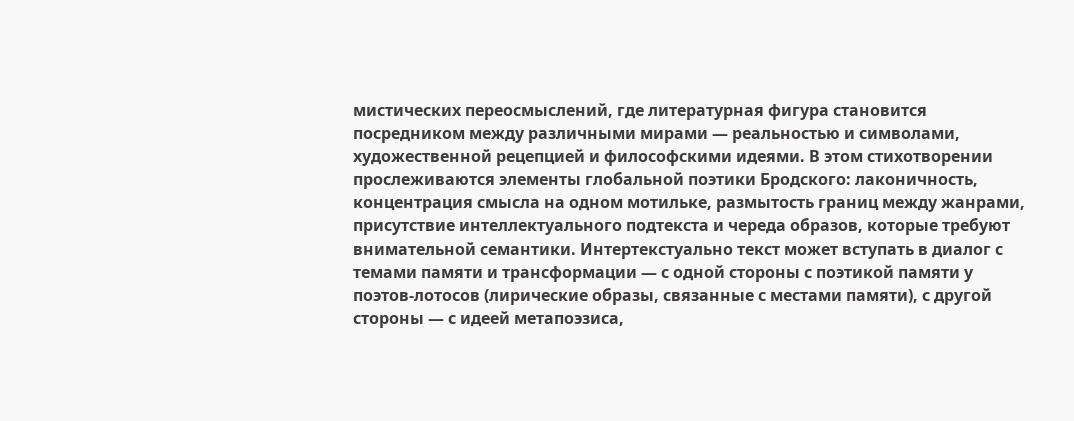мистических переосмыслений, где литературная фигура становится посредником между различными мирами — реальностью и символами, художественной рецепцией и философскими идеями. В этом стихотворении прослеживаются элементы глобальной поэтики Бродского: лаконичность, концентрация смысла на одном мотильке, размытость границ между жанрами, присутствие интеллектуального подтекста и череда образов, которые требуют внимательной семантики. Интертекстуально текст может вступать в диалог с темами памяти и трансформации — с одной стороны с поэтикой памяти у поэтов-лотосов (лирические образы, связанные с местами памяти), с другой стороны — с идеей метапоэзиса,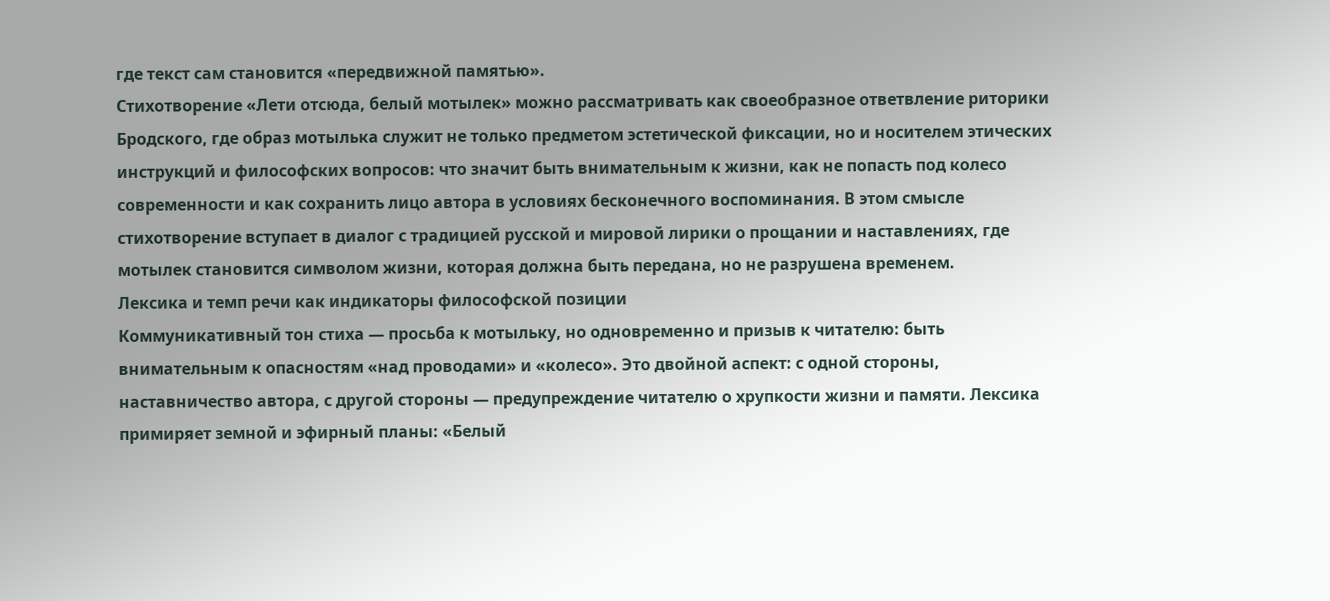где текст сам становится «передвижной памятью».
Стихотворение «Лети отсюда, белый мотылек» можно рассматривать как своеобразное ответвление риторики Бродского, где образ мотылька служит не только предметом эстетической фиксации, но и носителем этических инструкций и философских вопросов: что значит быть внимательным к жизни, как не попасть под колесо современности и как сохранить лицо автора в условиях бесконечного воспоминания. В этом смысле стихотворение вступает в диалог с традицией русской и мировой лирики о прощании и наставлениях, где мотылек становится символом жизни, которая должна быть передана, но не разрушена временем.
Лексика и темп речи как индикаторы философской позиции
Коммуникативный тон стиха — просьба к мотыльку, но одновременно и призыв к читателю: быть внимательным к опасностям «над проводами» и «колесо». Это двойной аспект: с одной стороны, наставничество автора, с другой стороны — предупреждение читателю о хрупкости жизни и памяти. Лексика примиряет земной и эфирный планы: «Белый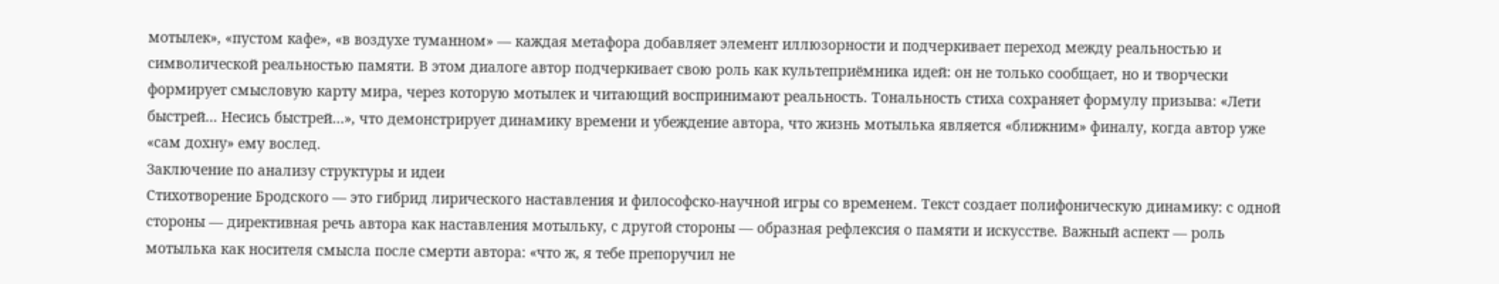мотылек», «пустом кафе», «в воздухе туманном» — каждая метафора добавляет элемент иллюзорности и подчеркивает переход между реальностью и символической реальностью памяти. В этом диалоге автор подчеркивает свою роль как культеприёмника идей: он не только сообщает, но и творчески формирует смысловую карту мира, через которую мотылек и читающий воспринимают реальность. Тональность стиха сохраняет формулу призыва: «Лети быстрей… Несись быстрей…», что демонстрирует динамику времени и убеждение автора, что жизнь мотылька является «ближним» финалу, когда автор уже «сам дохну» ему вослед.
Заключение по анализу структуры и идеи
Стихотворение Бродского — это гибрид лирического наставления и философско-научной игры со временем. Текст создает полифоническую динамику: с одной стороны — директивная речь автора как наставления мотыльку, с другой стороны — образная рефлексия о памяти и искусстве. Важный аспект — роль мотылька как носителя смысла после смерти автора: «что ж, я тебе препоручил не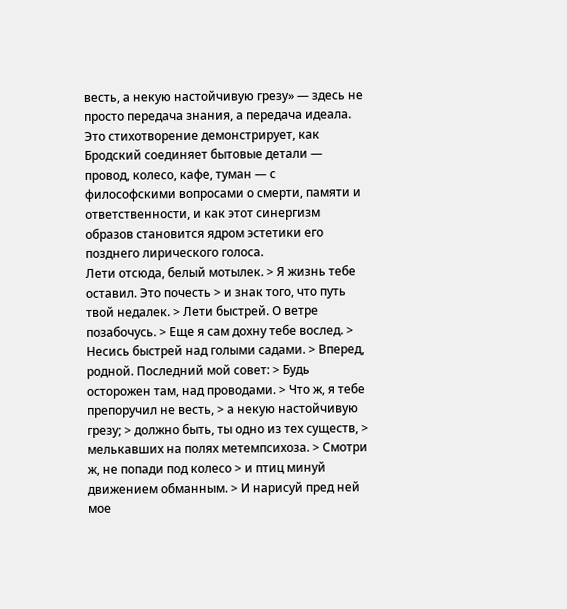весть, а некую настойчивую грезу» — здесь не просто передача знания, а передача идеала. Это стихотворение демонстрирует, как Бродский соединяет бытовые детали — провод, колесо, кафе, туман — с философскими вопросами о смерти, памяти и ответственности, и как этот синергизм образов становится ядром эстетики его позднего лирического голоса.
Лети отсюда, белый мотылек. > Я жизнь тебе оставил. Это почесть > и знак того, что путь твой недалек. > Лети быстрей. О ветре позабочусь. > Еще я сам дохну тебе вослед. > Несись быстрей над голыми садами. > Вперед, родной. Последний мой совет: > Будь осторожен там, над проводами. > Что ж, я тебе препоручил не весть, > а некую настойчивую грезу; > должно быть, ты одно из тех существ, > мелькавших на полях метемпсихоза. > Смотри ж, не попади под колесо > и птиц минуй движением обманным. > И нарисуй пред ней мое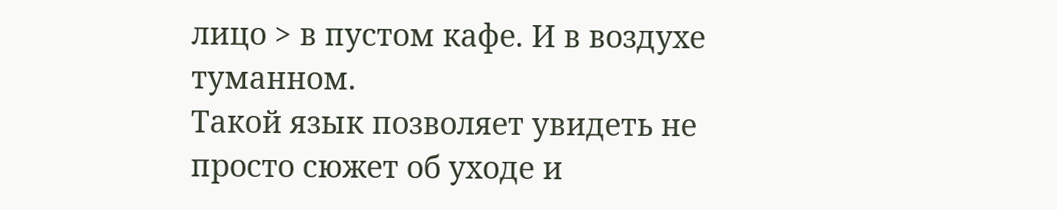лицо > в пустом кафе. И в воздухе туманном.
Такой язык позволяет увидеть не просто сюжет об уходе и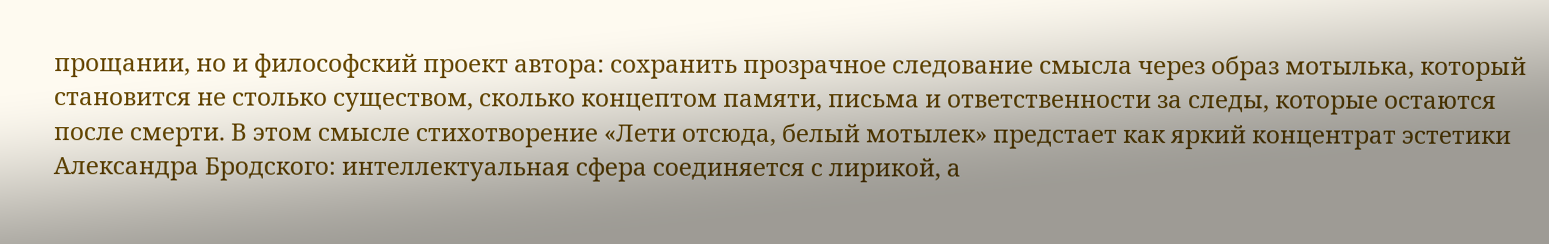прощании, но и философский проект автора: сохранить прозрачное следование смысла через образ мотылька, который становится не столько существом, сколько концептом памяти, письма и ответственности за следы, которые остаются после смерти. В этом смысле стихотворение «Лети отсюда, белый мотылек» предстает как яркий концентрат эстетики Александра Бродского: интеллектуальная сфера соединяется с лирикой, а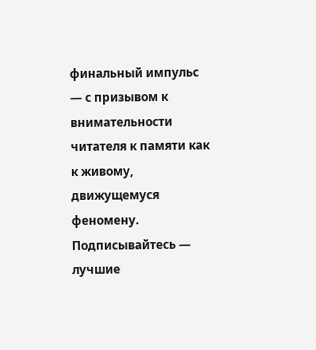финальный импульс — с призывом к внимательности читателя к памяти как к живому, движущемуся феномену.
Подписывайтесь — лучшие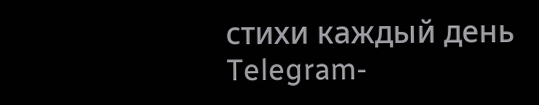стихи каждый день
Telegram-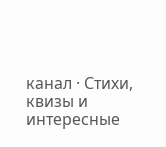канал · Стихи, квизы и интересные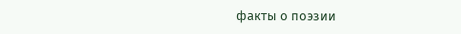факты о поэзии